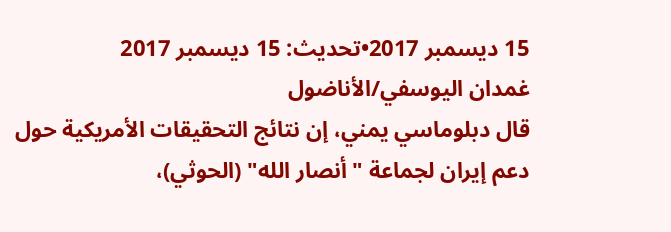15 ديسمبر 2017•تحديث: 15 ديسمبر 2017
غمدان اليوسفي/الأناضول
قال دبلوماسي يمني، إن نتائج التحقيقات الأمريكية حول دعم إيران لجماعة "أنصار الله" (الحوثي)،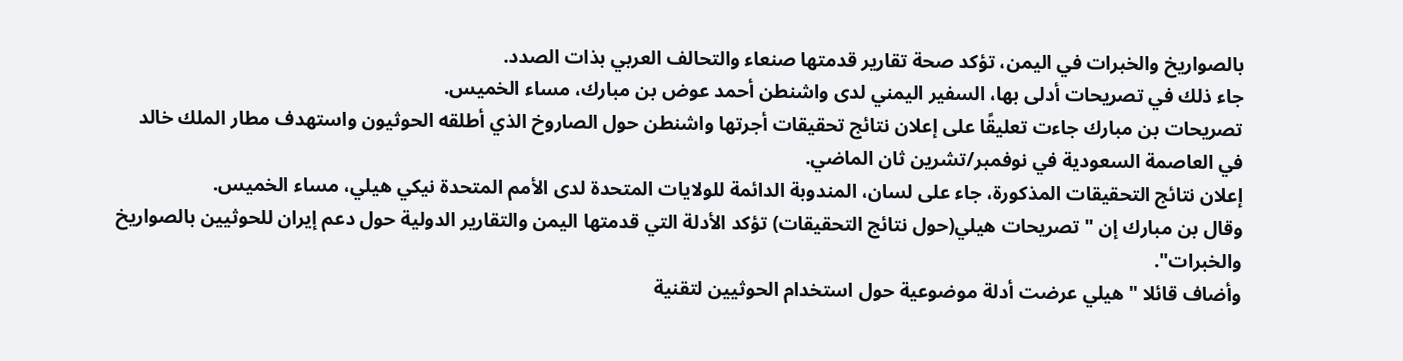بالصواريخ والخبرات في اليمن، تؤكد صحة تقارير قدمتها صنعاء والتحالف العربي بذات الصدد.
جاء ذلك في تصريحات أدلى بها، السفير اليمني لدى واشنطن أحمد عوض بن مبارك، مساء الخميس.
تصريحات بن مبارك جاءت تعليقًا على إعلان نتائج تحقيقات أجرتها واشنطن حول الصاروخ الذي أطلقه الحوثيون واستهدف مطار الملك خالد في العاصمة السعودية في نوفمبر/تشرين ثان الماضي.
إعلان نتائج التحقيقات المذكورة، جاء على لسان، المندوبة الدائمة للولايات المتحدة لدى الأمم المتحدة نيكي هيلي، مساء الخميس.
وقال بن مبارك إن "تصريحات هيلي(حول نتائج التحقيقات) تؤكد الأدلة التي قدمتها اليمن والتقارير الدولية حول دعم إيران للحوثيين بالصواريخ والخبرات".
وأضاف قائلا "هيلي عرضت أدلة موضوعية حول استخدام الحوثيين لتقنية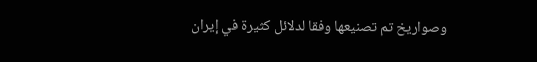وصواريخ تم تصنيعها وفقا لدلائل كثيرة في إيران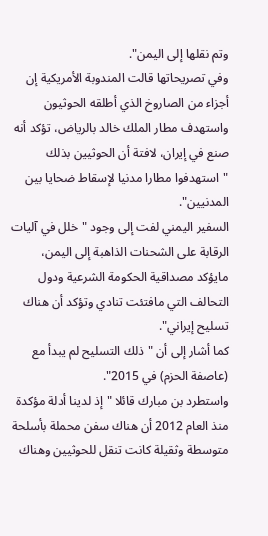وتم نقلها إلى اليمن".
وفي تصريحاتها قالت المندوبة الأمريكية إن أجزاء من الصاروخ الذي أطلقه الحوثيون واستهدف مطار الملك خالد بالرياض، تؤكد أنه صنع في إيران، لافتة أن الحوثيين بذلك "استهدفوا مطارا مدنيا لإسقاط ضحايا بين المدنيين".
السفير اليمني لفت إلى وجود "خلل في آليات الرقابة على الشحنات الذاهبة إلى اليمن، مايؤكد مصداقية الحكومة الشرعية ودول التحالف التي مافتئت تنادي وتؤكد أن هناك تسليح إيراني".
كما أشار إلى أن "ذلك التسليح لم يبدأ مع (عاصفة الحزم) في 2015".
واستطرد بن مبارك قائلا "إذ لدينا أدلة مؤكدة منذ العام 2012 أن هناك سفن محملة بأسلحة متوسطة وثقيلة كانت تنقل للحوثيين وهناك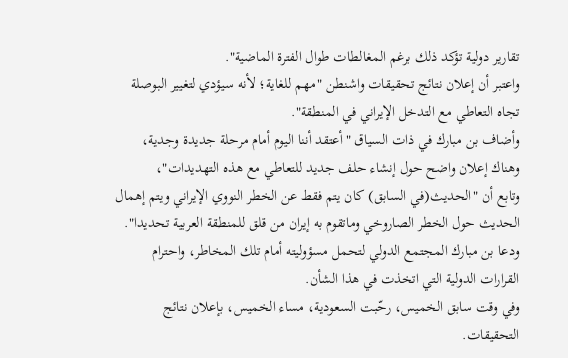تقارير دولية تؤكد ذلك برغم المغالطات طوال الفترة الماضية".
واعتبر أن إعلان نتائج تحقيقات واشنطن "مهم للغاية؛ لأنه سيؤدي لتغيير البوصلة تجاه التعاطي مع التدخل الإيراني في المنطقة".
وأضاف بن مبارك في ذات السياق "أعتقد أننا اليوم أمام مرحلة جديدة وجدية، وهناك إعلان واضح حول إنشاء حلف جديد للتعاطي مع هذه التهديدات"،
وتابع أن "الحديث(في السابق) كان يتم فقط عن الخطر النووي الإيراني ويتم إهمال الحديث حول الخطر الصاروخي وماتقوم به إيران من قلق للمنطقة العربية تحديدا".
ودعا بن مبارك المجتمع الدولي لتحمل مسؤوليته أمام تلك المخاطر، واحترام القرارات الدولية التي اتخذت في هذا الشأن.
وفي وقت سابق الخميس، رحّبت السعودية، مساء الخميس، بإعلان نتائج التحقيقات.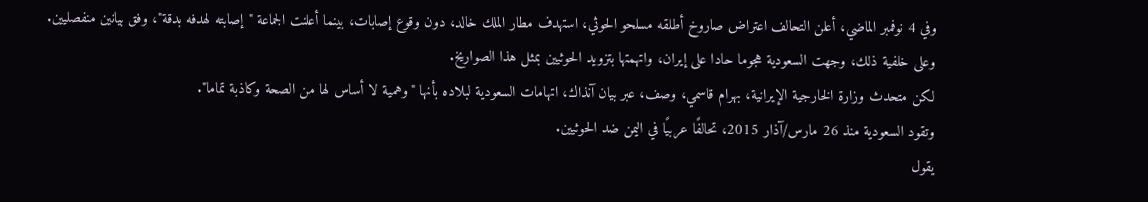وفي 4 نوفمبر الماضي، أعلن التحالف اعتراض صاروخ أطلقه مسلحو الحوثي، استهدف مطار الملك خالد، دون وقوع إصابات، بينما أعلنت الجماعة "إصابته لهدفه بدقة"، وفق بيانين منفصليين.
وعلى خلفية ذلك، وجهت السعودية هجوما حادا على إيران، واتهمتها بتزويد الحوثيين بمثل هذا الصواريخ.
لكن متحدث وزارة الخارجية الإيرانية، بهرام قاسمي، وصف، عبر بيان آنذاك، اتهامات السعودية لبلاده بأنها "وهمية لا أساس لها من الصحة وكاذبة تماما".
وتقود السعودية منذ 26 مارس/آذار 2015، تحالفًا عربيًا في اليمن ضد الحوثيين.
يقول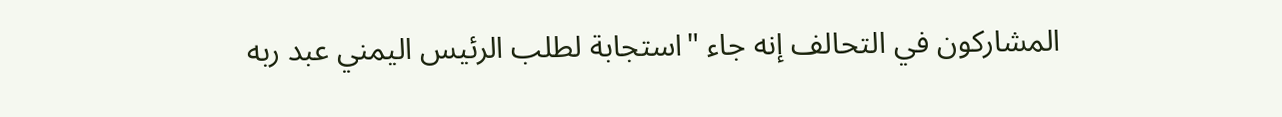المشاركون في التحالف إنه جاء "استجابة لطلب الرئيس اليمني عبد ربه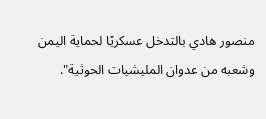منصور هادي بالتدخل عسكريًا لحماية اليمن وشعبه من عدوان المليشيات الحوثية".